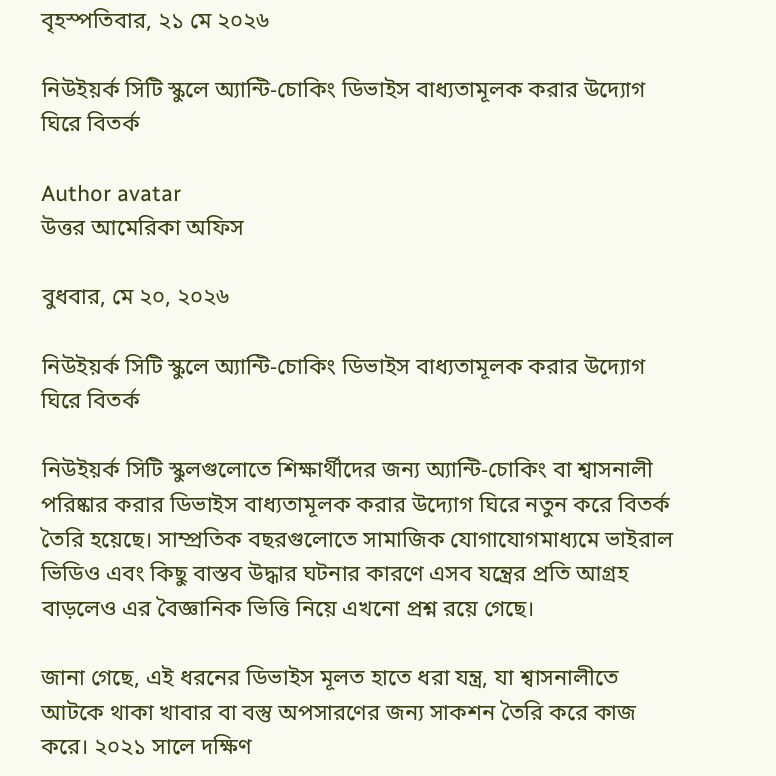বৃহস্পতিবার, ২১ মে ২০২৬

নিউইয়র্ক সিটি স্কুলে অ্যান্টি-চোকিং ডিভাইস বাধ্যতামূলক করার উদ্যোগ ঘিরে বিতর্ক

Author avatar
উত্তর আমেরিকা অফিস

বুধবার, মে ২০, ২০২৬

নিউইয়র্ক সিটি স্কুলে অ্যান্টি-চোকিং ডিভাইস বাধ্যতামূলক করার উদ্যোগ ঘিরে বিতর্ক

নিউইয়র্ক সিটি স্কুলগুলোতে শিক্ষার্থীদের জন্য অ্যান্টি-চোকিং বা শ্বাসনালী পরিষ্কার করার ডিভাইস বাধ্যতামূলক করার উদ্যোগ ঘিরে নতুন করে বিতর্ক তৈরি হয়েছে। সাম্প্রতিক বছরগুলোতে সামাজিক যোগাযোগমাধ্যমে ভাইরাল ভিডিও এবং কিছু বাস্তব উদ্ধার ঘটনার কারণে এসব যন্ত্রের প্রতি আগ্রহ বাড়লেও এর বৈজ্ঞানিক ভিত্তি নিয়ে এখনো প্রশ্ন রয়ে গেছে।

জানা গেছে, এই ধরনের ডিভাইস মূলত হাতে ধরা যন্ত্র, যা শ্বাসনালীতে আটকে থাকা খাবার বা বস্তু অপসারণের জন্য সাকশন তৈরি করে কাজ করে। ২০২১ সালে দক্ষিণ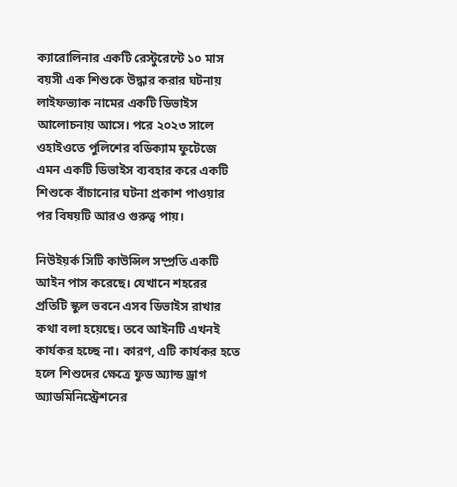ক্যারোলিনার একটি রেস্টুরেন্টে ১০ মাস বয়সী এক শিশুকে উদ্ধার করার ঘটনায় লাইফভ্যাক নামের একটি ডিভাইস আলোচনায় আসে। পরে ২০২৩ সালে ওহাইওতে পুলিশের বডিক্যাম ফুটেজে এমন একটি ডিভাইস ব্যবহার করে একটি শিশুকে বাঁচানোর ঘটনা প্রকাশ পাওয়ার পর বিষয়টি আরও গুরুত্ব পায়।

নিউইয়র্ক সিটি কাউন্সিল সম্প্রতি একটি আইন পাস করেছে। যেখানে শহরের প্রতিটি স্কুল ভবনে এসব ডিভাইস রাখার কথা বলা হয়েছে। তবে আইনটি এখনই কার্যকর হচ্ছে না। কারণ, এটি কার্যকর হতে হলে শিশুদের ক্ষেত্রে ফুড অ্যান্ড ড্রাগ অ্যাডমিনিস্ট্রেশনের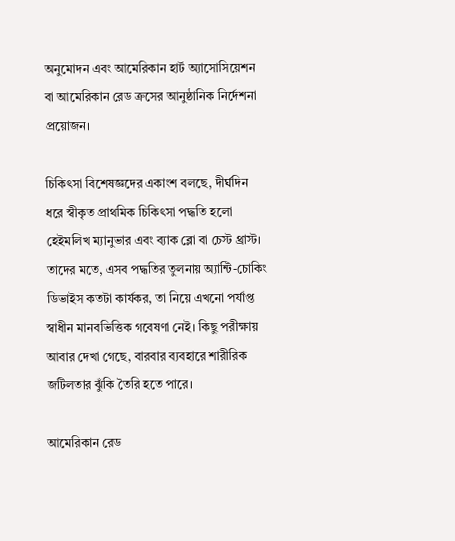অনুমোদন এবং আমেরিকান হার্ট অ্যাসোসিয়েশন বা আমেরিকান রেড ক্রসের আনুষ্ঠানিক নির্দেশনা প্রয়োজন।

চিকিৎসা বিশেষজ্ঞদের একাংশ বলছে, দীর্ঘদিন ধরে স্বীকৃত প্রাথমিক চিকিৎসা পদ্ধতি হলো হেইমলিখ ম্যানুভার এবং ব্যাক ব্লো বা চেস্ট থ্রাস্ট। তাদের মতে, এসব পদ্ধতির তুলনায় অ্যান্টি-চোকিং ডিভাইস কতটা কার্যকর, তা নিয়ে এখনো পর্যাপ্ত স্বাধীন মানবভিত্তিক গবেষণা নেই। কিছু পরীক্ষায় আবার দেখা গেছে, বারবার ব্যবহারে শারীরিক জটিলতার ঝুঁকি তৈরি হতে পারে।

আমেরিকান রেড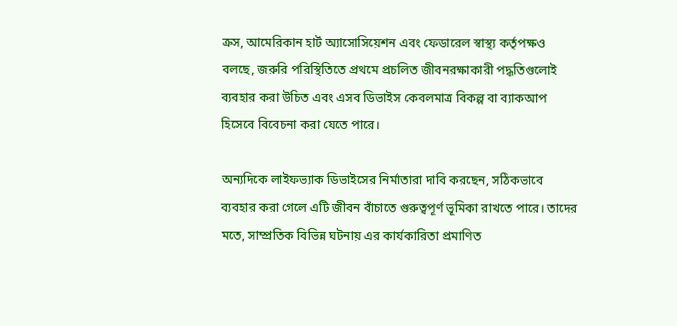ক্রস, আমেরিকান হার্ট অ্যাসোসিয়েশন এবং ফেডারেল স্বাস্থ্য কর্তৃপক্ষও বলছে, জরুরি পরিস্থিতিতে প্রথমে প্রচলিত জীবনরক্ষাকারী পদ্ধতিগুলোই ব্যবহার করা উচিত এবং এসব ডিভাইস কেবলমাত্র বিকল্প বা ব্যাকআপ হিসেবে বিবেচনা করা যেতে পারে।

অন্যদিকে লাইফভ্যাক ডিভাইসের নির্মাতারা দাবি করছেন, সঠিকভাবে ব্যবহার করা গেলে এটি জীবন বাঁচাতে গুরুত্বপূর্ণ ভূমিকা রাখতে পারে। তাদের মতে, সাম্প্রতিক বিভিন্ন ঘটনায় এর কার্যকারিতা প্রমাণিত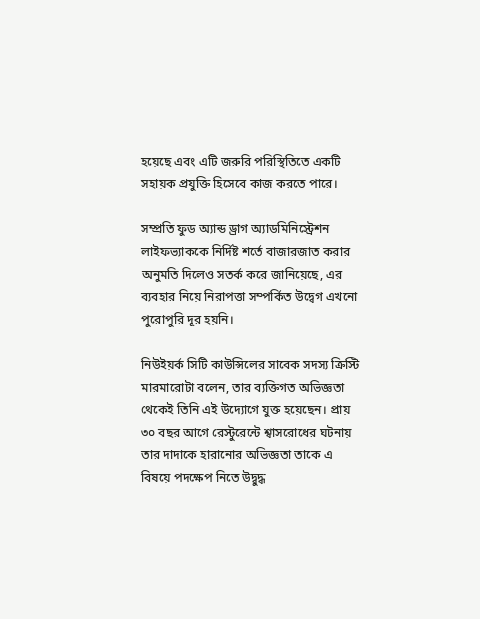হয়েছে এবং এটি জরুরি পরিস্থিতিতে একটি সহায়ক প্রযুক্তি হিসেবে কাজ করতে পারে।

সম্প্রতি ফুড অ্যান্ড ড্রাগ অ্যাডমিনিস্ট্রেশন লাইফভ্যাককে নির্দিষ্ট শর্তে বাজারজাত করার অনুমতি দিলেও সতর্ক করে জানিয়েছে, এর ব্যবহার নিয়ে নিরাপত্তা সম্পর্কিত উদ্বেগ এখনো পুরোপুরি দূর হয়নি।

নিউইয়র্ক সিটি কাউন্সিলের সাবেক সদস্য ক্রিস্টি মারমারোটা বলেন, তার ব্যক্তিগত অভিজ্ঞতা থেকেই তিনি এই উদ্যোগে যুক্ত হয়েছেন। প্রায় ৩০ বছর আগে রেস্টুরেন্টে শ্বাসরোধের ঘটনায় তার দাদাকে হারানোর অভিজ্ঞতা তাকে এ বিষয়ে পদক্ষেপ নিতে উদ্বুদ্ধ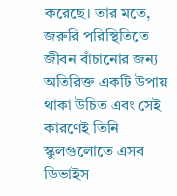করেছে। তার মতে, জরুরি পরিস্থিতিতে জীবন বাঁচানোর জন্য অতিরিক্ত একটি উপায় থাকা উচিত এবং সেই কারণেই তিনি স্কুলগুলোতে এসব ডিভাইস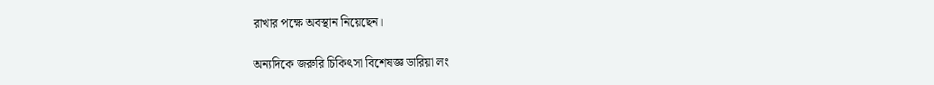রাখার পক্ষে অবস্থান নিয়েছেন।

অন্যদিকে জরুরি চিকিৎসা বিশেষজ্ঞ ডারিয়া লং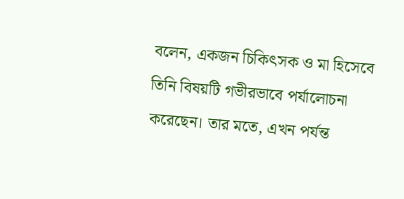বলেন, একজন চিকিৎসক ও মা হিসেবে তিনি বিষয়টি গভীরভাবে পর্যালোচনা করেছেন। তার মতে, এখন পর্যন্ত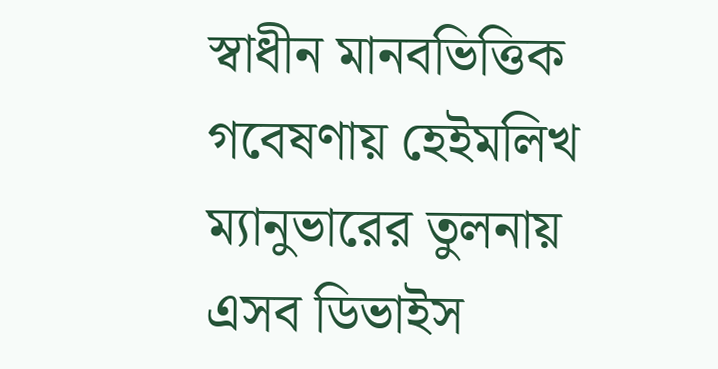স্বাধীন মানবভিত্তিক গবেষণায় হেইমলিখ ম্যানুভারের তুলনায় এসব ডিভাইস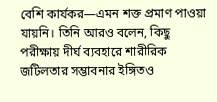বেশি কার্যকর—এমন শক্ত প্রমাণ পাওয়া যায়নি। তিনি আরও বলেন, কিছু পরীক্ষায় দীর্ঘ ব্যবহারে শারীরিক জটিলতার সম্ভাবনার ইঙ্গিতও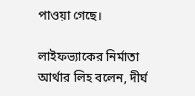পাওয়া গেছে।

লাইফভ্যাকের নির্মাতা আর্থার লিহ বলেন, দীর্ঘ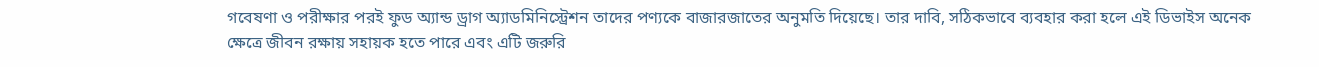গবেষণা ও পরীক্ষার পরই ফুড অ্যান্ড ড্রাগ অ্যাডমিনিস্ট্রেশন তাদের পণ্যকে বাজারজাতের অনুমতি দিয়েছে। তার দাবি, সঠিকভাবে ব্যবহার করা হলে এই ডিভাইস অনেক ক্ষেত্রে জীবন রক্ষায় সহায়ক হতে পারে এবং এটি জরুরি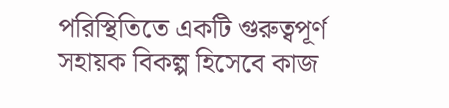পরিস্থিতিতে একটি গুরুত্বপূর্ণ সহায়ক বিকল্প হিসেবে কাজ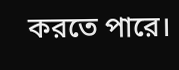করতে পারে।